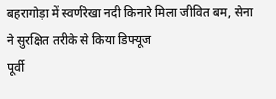बहरागोड़ा में स्वर्णरेखा नदी किनारे मिला जीवित बम, सेना ने सुरक्षित तरीके से किया डिफ्यूज
पूर्वी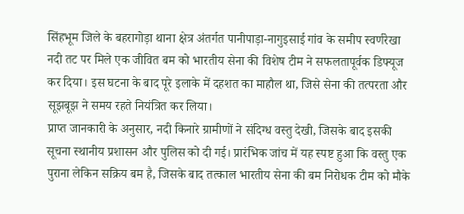सिंहभूम जिले के बहरागोड़ा थाना क्षेत्र अंतर्गत पानीपाड़ा-नागुइसाई गांव के समीप स्वर्णरेखा नदी तट पर मिले एक जीवित बम को भारतीय सेना की विशेष टीम ने सफलतापूर्वक डिफ्यूज कर दिया। इस घटना के बाद पूरे इलाके में दहशत का माहौल था, जिसे सेना की तत्परता और सूझबूझ ने समय रहते नियंत्रित कर लिया।
प्राप्त जानकारी के अनुसार, नदी किनारे ग्रामीणों ने संदिग्ध वस्तु देखी, जिसके बाद इसकी सूचना स्थानीय प्रशासन और पुलिस को दी गई। प्रारंभिक जांच में यह स्पष्ट हुआ कि वस्तु एक पुराना लेकिन सक्रिय बम है, जिसके बाद तत्काल भारतीय सेना की बम निरोधक टीम को मौके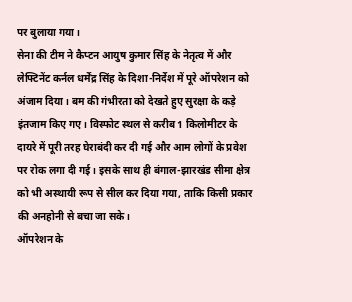पर बुलाया गया।
सेना की टीम ने कैप्टन आयुष कुमार सिंह के नेतृत्व में और लेफ्टिनेंट कर्नल धर्मेंद्र सिंह के दिशा-निर्देश में पूरे ऑपरेशन को अंजाम दिया। बम की गंभीरता को देखते हुए सुरक्षा के कड़े इंतजाम किए गए। विस्फोट स्थल से करीब 1 किलोमीटर के दायरे में पूरी तरह घेराबंदी कर दी गई और आम लोगों के प्रवेश पर रोक लगा दी गई। इसके साथ ही बंगाल-झारखंड सीमा क्षेत्र को भी अस्थायी रूप से सील कर दिया गया, ताकि किसी प्रकार की अनहोनी से बचा जा सके।
ऑपरेशन के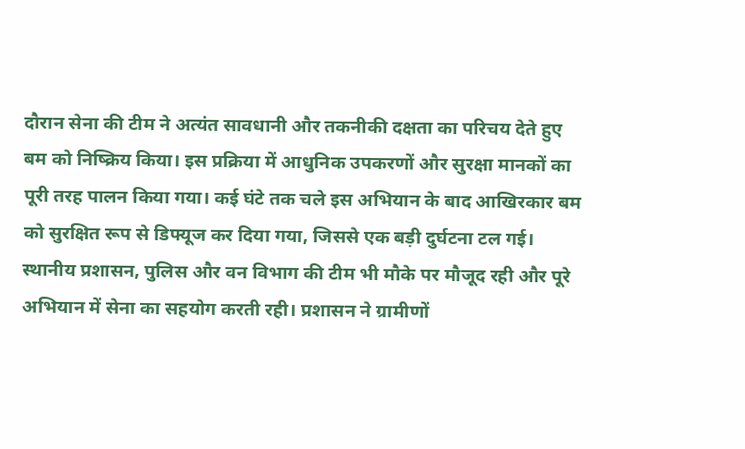दौरान सेना की टीम ने अत्यंत सावधानी और तकनीकी दक्षता का परिचय देते हुए बम को निष्क्रिय किया। इस प्रक्रिया में आधुनिक उपकरणों और सुरक्षा मानकों का पूरी तरह पालन किया गया। कई घंटे तक चले इस अभियान के बाद आखिरकार बम को सुरक्षित रूप से डिफ्यूज कर दिया गया, जिससे एक बड़ी दुर्घटना टल गई।
स्थानीय प्रशासन, पुलिस और वन विभाग की टीम भी मौके पर मौजूद रही और पूरे अभियान में सेना का सहयोग करती रही। प्रशासन ने ग्रामीणों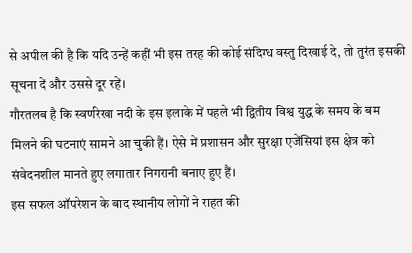से अपील की है कि यदि उन्हें कहीं भी इस तरह की कोई संदिग्ध वस्तु दिखाई दे, तो तुरंत इसकी सूचना दें और उससे दूर रहें।
गौरतलब है कि स्वर्णरेखा नदी के इस इलाके में पहले भी द्वितीय विश्व युद्ध के समय के बम मिलने की घटनाएं सामने आ चुकी हैं। ऐसे में प्रशासन और सुरक्षा एजेंसियां इस क्षेत्र को संवेदनशील मानते हुए लगातार निगरानी बनाए हुए हैं।
इस सफल ऑपरेशन के बाद स्थानीय लोगों ने राहत की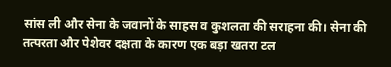सांस ली और सेना के जवानों के साहस व कुशलता की सराहना की। सेना की तत्परता और पेशेवर दक्षता के कारण एक बड़ा खतरा टल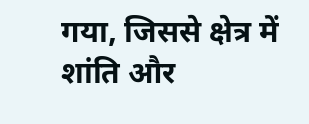गया, जिससे क्षेत्र में शांति और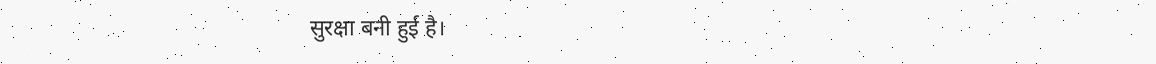सुरक्षा बनी हुई है।